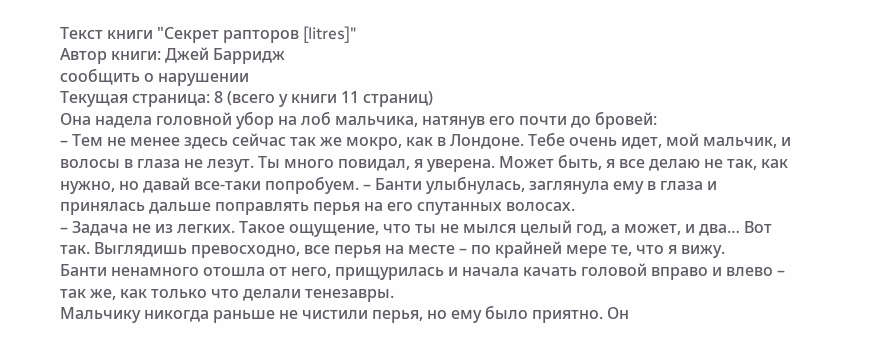Текст книги "Секрет рапторов [litres]"
Автор книги: Джей Барридж
сообщить о нарушении
Текущая страница: 8 (всего у книги 11 страниц)
Она надела головной убор на лоб мальчика, натянув его почти до бровей:
– Тем не менее здесь сейчас так же мокро, как в Лондоне. Тебе очень идет, мой мальчик, и волосы в глаза не лезут. Ты много повидал, я уверена. Может быть, я все делаю не так, как нужно, но давай все-таки попробуем. – Банти улыбнулась, заглянула ему в глаза и принялась дальше поправлять перья на его спутанных волосах.
– Задача не из легких. Такое ощущение, что ты не мылся целый год, а может, и два… Вот так. Выглядишь превосходно, все перья на месте – по крайней мере те, что я вижу.
Банти ненамного отошла от него, прищурилась и начала качать головой вправо и влево – так же, как только что делали тенезавры.
Мальчику никогда раньше не чистили перья, но ему было приятно. Он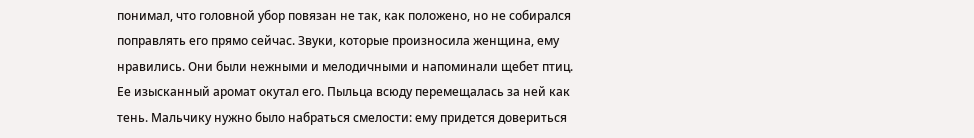понимал, что головной убор повязан не так, как положено, но не собирался поправлять его прямо сейчас. Звуки, которые произносила женщина, ему нравились. Они были нежными и мелодичными и напоминали щебет птиц. Ее изысканный аромат окутал его. Пыльца всюду перемещалась за ней как тень. Мальчику нужно было набраться смелости: ему придется довериться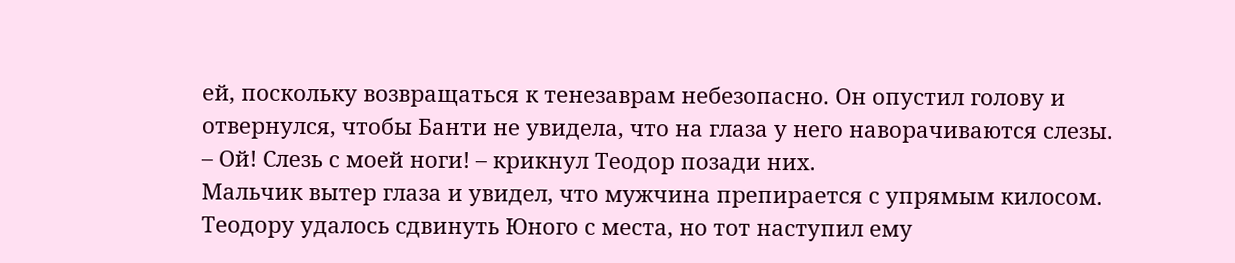ей, поскольку возвращаться к тенезаврам небезопасно. Он опустил голову и отвернулся, чтобы Банти не увидела, что на глаза у него наворачиваются слезы.
– Ой! Слезь с моей ноги! – крикнул Теодор позади них.
Мальчик вытер глаза и увидел, что мужчина препирается с упрямым килосом. Теодору удалось сдвинуть Юного с места, но тот наступил ему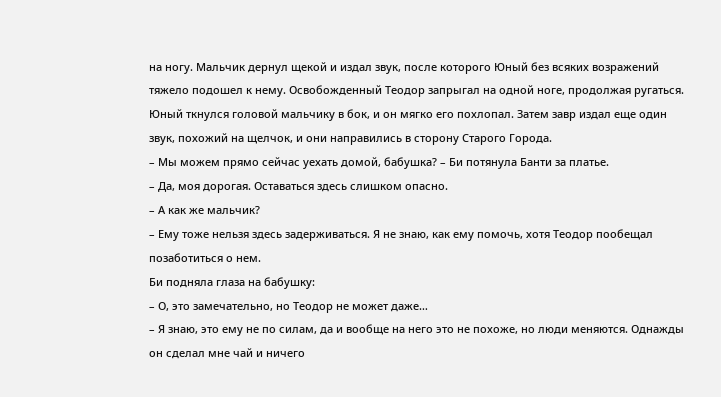на ногу. Мальчик дернул щекой и издал звук, после которого Юный без всяких возражений тяжело подошел к нему. Освобожденный Теодор запрыгал на одной ноге, продолжая ругаться. Юный ткнулся головой мальчику в бок, и он мягко его похлопал. Затем завр издал еще один звук, похожий на щелчок, и они направились в сторону Старого Города.
– Мы можем прямо сейчас уехать домой, бабушка? – Би потянула Банти за платье.
– Да, моя дорогая. Оставаться здесь слишком опасно.
– А как же мальчик?
– Ему тоже нельзя здесь задерживаться. Я не знаю, как ему помочь, хотя Теодор пообещал позаботиться о нем.
Би подняла глаза на бабушку:
– О, это замечательно, но Теодор не может даже…
– Я знаю, это ему не по силам, да и вообще на него это не похоже, но люди меняются. Однажды он сделал мне чай и ничего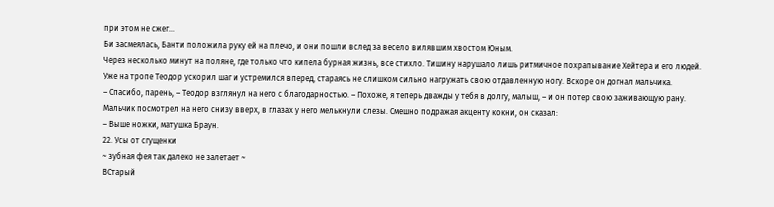при этом не сжег…
Би засмеялась, Банти положила руку ей на плечо, и они пошли вслед за весело вилявшим хвостом Юным.
Через несколько минут на поляне, где только что кипела бурная жизнь, все стихло. Тишину нарушало лишь ритмичное похрапывание Хейтера и его людей.
Уже на тропе Теодор ускорил шаг и устремился вперед, стараясь не слишком сильно нагружать свою отдавленную ногу. Вскоре он догнал мальчика.
– Спасибо, парень, – Теодор взглянул на него с благодарностью. – Похоже, я теперь дважды у тебя в долгу, малыш, – и он потер свою заживающую рану.
Мальчик посмотрел на него снизу вверх, в глазах у него мелькнули слезы. Смешно подражая акценту кокни, он сказал:
– Выше ножки, матушка Браун.
22. Усы от сгущенки
~ зубная фея так далеко не залетает ~
ВСтарый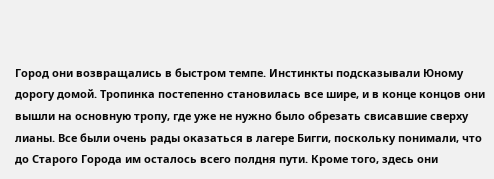Город они возвращались в быстром темпе. Инстинкты подсказывали Юному дорогу домой. Тропинка постепенно становилась все шире, и в конце концов они вышли на основную тропу, где уже не нужно было обрезать свисавшие сверху лианы. Все были очень рады оказаться в лагере Бигги, поскольку понимали, что до Старого Города им осталось всего полдня пути. Кроме того, здесь они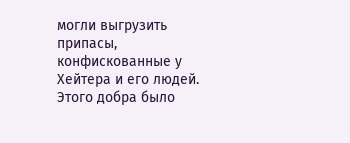могли выгрузить припасы, конфискованные у Хейтера и его людей. Этого добра было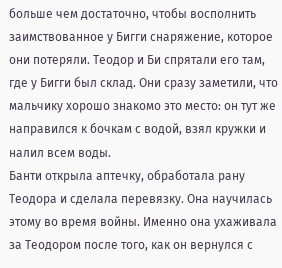больше чем достаточно, чтобы восполнить заимствованное у Бигги снаряжение, которое они потеряли. Теодор и Би спрятали его там, где у Бигги был склад. Они сразу заметили, что мальчику хорошо знакомо это место: он тут же направился к бочкам с водой, взял кружки и налил всем воды.
Банти открыла аптечку, обработала рану Теодора и сделала перевязку. Она научилась этому во время войны. Именно она ухаживала за Теодором после того, как он вернулся с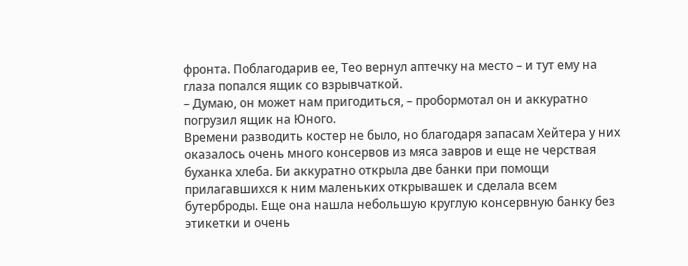фронта. Поблагодарив ее, Тео вернул аптечку на место – и тут ему на глаза попался ящик со взрывчаткой.
– Думаю, он может нам пригодиться, – пробормотал он и аккуратно погрузил ящик на Юного.
Времени разводить костер не было, но благодаря запасам Хейтера у них оказалось очень много консервов из мяса завров и еще не черствая буханка хлеба. Би аккуратно открыла две банки при помощи прилагавшихся к ним маленьких открывашек и сделала всем бутерброды. Еще она нашла небольшую круглую консервную банку без этикетки и очень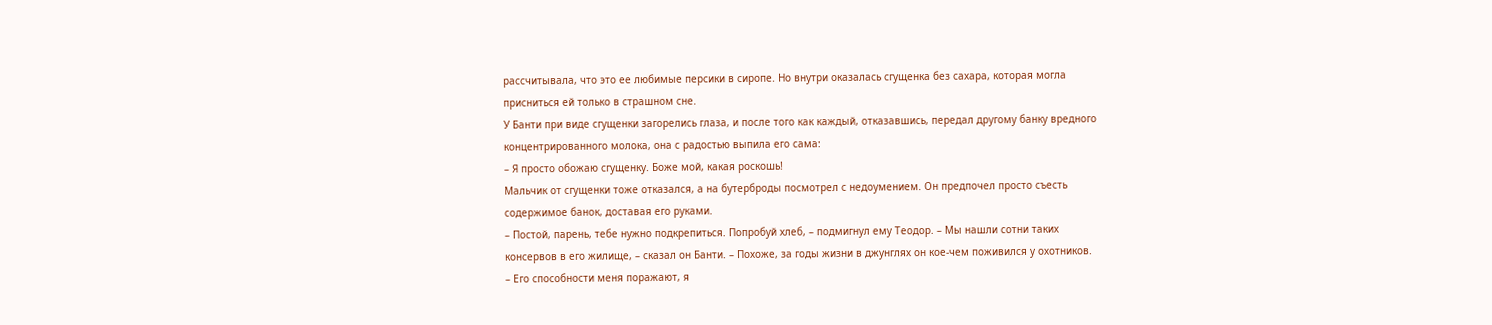рассчитывала, что это ее любимые персики в сиропе. Но внутри оказалась сгущенка без сахара, которая могла присниться ей только в страшном сне.
У Банти при виде сгущенки загорелись глаза, и после того как каждый, отказавшись, передал другому банку вредного концентрированного молока, она с радостью выпила его сама:
– Я просто обожаю сгущенку. Боже мой, какая роскошь!
Мальчик от сгущенки тоже отказался, а на бутерброды посмотрел с недоумением. Он предпочел просто съесть содержимое банок, доставая его руками.
– Постой, парень, тебе нужно подкрепиться. Попробуй хлеб, – подмигнул ему Теодор. – Мы нашли сотни таких консервов в его жилище, – сказал он Банти. – Похоже, за годы жизни в джунглях он кое-чем поживился у охотников.
– Его способности меня поражают, я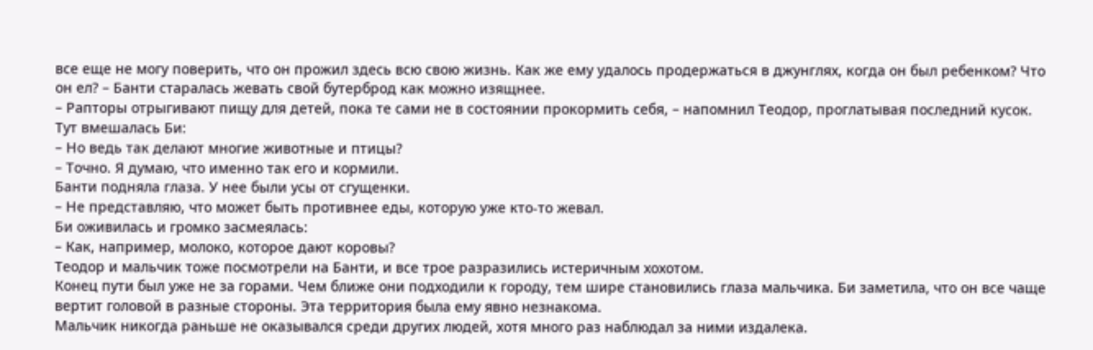все еще не могу поверить, что он прожил здесь всю свою жизнь. Как же ему удалось продержаться в джунглях, когда он был ребенком? Что он ел? – Банти старалась жевать свой бутерброд как можно изящнее.
– Рапторы отрыгивают пищу для детей, пока те сами не в состоянии прокормить себя, – напомнил Теодор, проглатывая последний кусок.
Тут вмешалась Би:
– Но ведь так делают многие животные и птицы?
– Точно. Я думаю, что именно так его и кормили.
Банти подняла глаза. У нее были усы от сгущенки.
– Не представляю, что может быть противнее еды, которую уже кто-то жевал.
Би оживилась и громко засмеялась:
– Как, например, молоко, которое дают коровы?
Теодор и мальчик тоже посмотрели на Банти, и все трое разразились истеричным хохотом.
Конец пути был уже не за горами. Чем ближе они подходили к городу, тем шире становились глаза мальчика. Би заметила, что он все чаще вертит головой в разные стороны. Эта территория была ему явно незнакома.
Мальчик никогда раньше не оказывался среди других людей, хотя много раз наблюдал за ними издалека.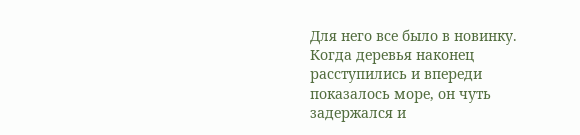Для него все было в новинку. Когда деревья наконец расступились и впереди показалось море, он чуть задержался и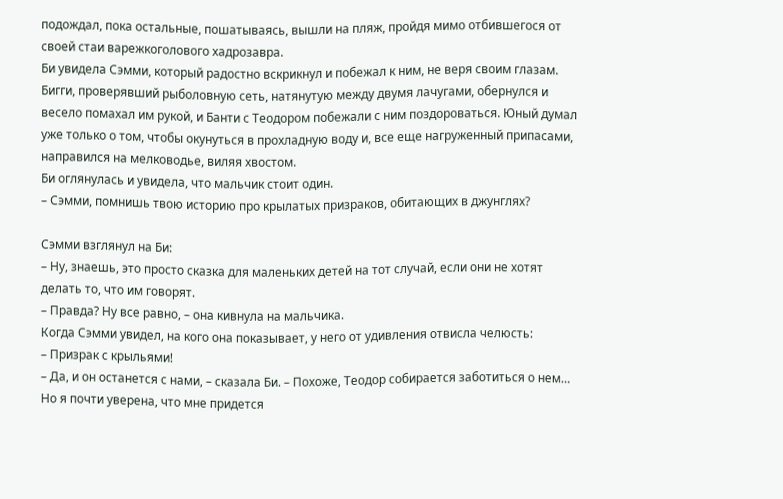подождал, пока остальные, пошатываясь, вышли на пляж, пройдя мимо отбившегося от своей стаи варежкоголового хадрозавра.
Би увидела Сэмми, который радостно вскрикнул и побежал к ним, не веря своим глазам. Бигги, проверявший рыболовную сеть, натянутую между двумя лачугами, обернулся и весело помахал им рукой, и Банти с Теодором побежали с ним поздороваться. Юный думал уже только о том, чтобы окунуться в прохладную воду и, все еще нагруженный припасами, направился на мелководье, виляя хвостом.
Би оглянулась и увидела, что мальчик стоит один.
– Сэмми, помнишь твою историю про крылатых призраков, обитающих в джунглях?

Сэмми взглянул на Би:
– Ну, знаешь, это просто сказка для маленьких детей на тот случай, если они не хотят делать то, что им говорят.
– Правда? Ну все равно, – она кивнула на мальчика.
Когда Сэмми увидел, на кого она показывает, у него от удивления отвисла челюсть:
– Призрак с крыльями!
– Да, и он останется с нами, – сказала Би. – Похоже, Теодор собирается заботиться о нем… Но я почти уверена, что мне придется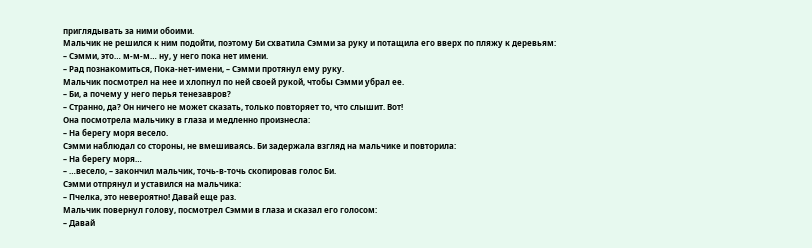приглядывать за ними обоими.
Мальчик не решился к ним подойти, поэтому Би схватила Сэмми за руку и потащила его вверх по пляжу к деревьям:
– Сэмми, это… м-м-м… ну, у него пока нет имени.
– Рад познакомиться, Пока-нет-имени, – Сэмми протянул ему руку.
Мальчик посмотрел на нее и хлопнул по ней своей рукой, чтобы Сэмми убрал ее.
– Би, а почему у него перья тенезавров?
– Странно, да? Он ничего не может сказать, только повторяет то, что слышит. Вот!
Она посмотрела мальчику в глаза и медленно произнесла:
– На берегу моря весело.
Сэмми наблюдал со стороны, не вмешиваясь. Би задержала взгляд на мальчике и повторила:
– На берегу моря…
– …весело, – закончил мальчик, точь-в-точь скопировав голос Би.
Сэмми отпрянул и уставился на мальчика:
– Пчелка, это невероятно! Давай еще раз.
Мальчик повернул голову, посмотрел Сэмми в глаза и сказал его голосом:
– Давай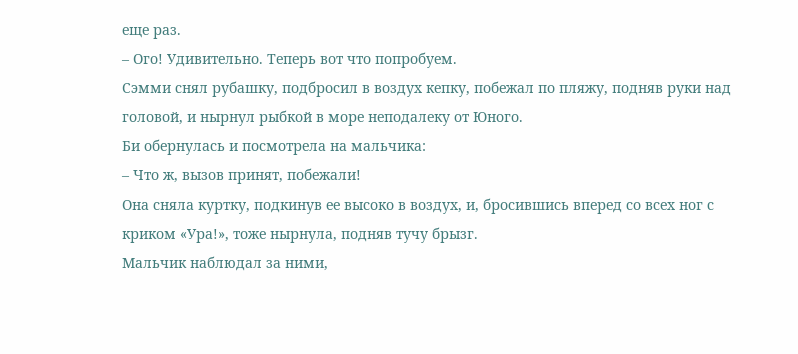еще раз.
– Ого! Удивительно. Теперь вот что попробуем.
Сэмми снял рубашку, подбросил в воздух кепку, побежал по пляжу, подняв руки над головой, и нырнул рыбкой в море неподалеку от Юного.
Би обернулась и посмотрела на мальчика:
– Что ж, вызов принят, побежали!
Она сняла куртку, подкинув ее высоко в воздух, и, бросившись вперед со всех ног с криком «Ура!», тоже нырнула, подняв тучу брызг.
Мальчик наблюдал за ними,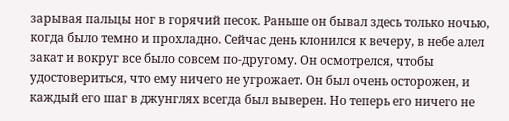зарывая пальцы ног в горячий песок. Раньше он бывал здесь только ночью, когда было темно и прохладно. Сейчас день клонился к вечеру, в небе алел закат и вокруг все было совсем по-другому. Он осмотрелся, чтобы удостовериться, что ему ничего не угрожает. Он был очень осторожен, и каждый его шаг в джунглях всегда был выверен. Но теперь его ничего не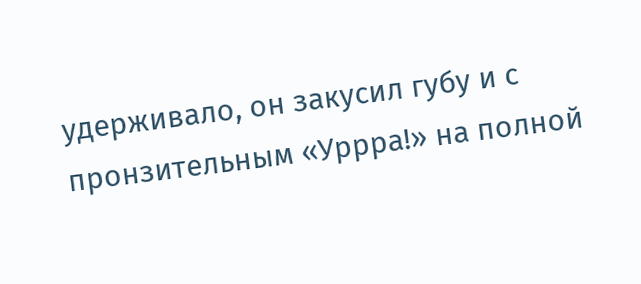удерживало, он закусил губу и с пронзительным «Уррра!» на полной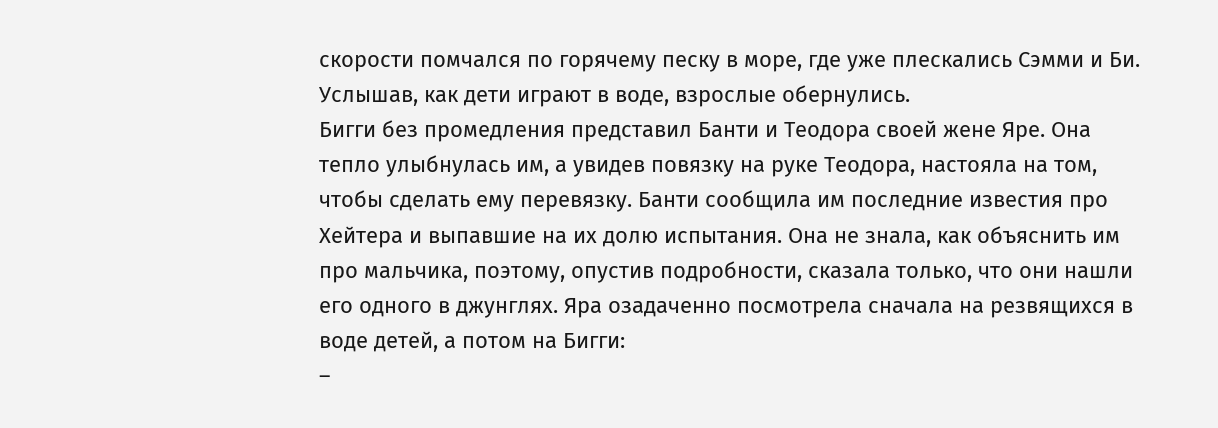скорости помчался по горячему песку в море, где уже плескались Сэмми и Би. Услышав, как дети играют в воде, взрослые обернулись.
Бигги без промедления представил Банти и Теодора своей жене Яре. Она тепло улыбнулась им, а увидев повязку на руке Теодора, настояла на том, чтобы сделать ему перевязку. Банти сообщила им последние известия про Хейтера и выпавшие на их долю испытания. Она не знала, как объяснить им про мальчика, поэтому, опустив подробности, сказала только, что они нашли его одного в джунглях. Яра озадаченно посмотрела сначала на резвящихся в воде детей, а потом на Бигги:
–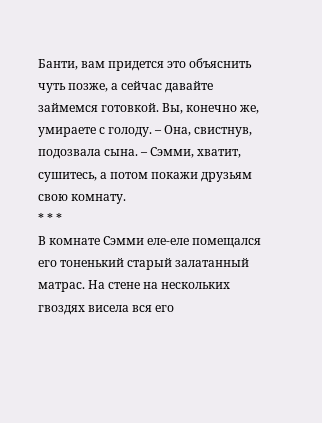Банти, вам придется это объяснить чуть позже, а сейчас давайте займемся готовкой. Вы, конечно же, умираете с голоду. – Она, свистнув, подозвала сына. – Сэмми, хватит, сушитесь, а потом покажи друзьям свою комнату.
* * *
В комнате Сэмми еле-еле помещался его тоненький старый залатанный матрас. На стене на нескольких гвоздях висела вся его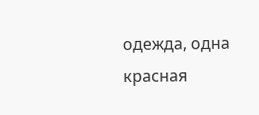одежда, одна красная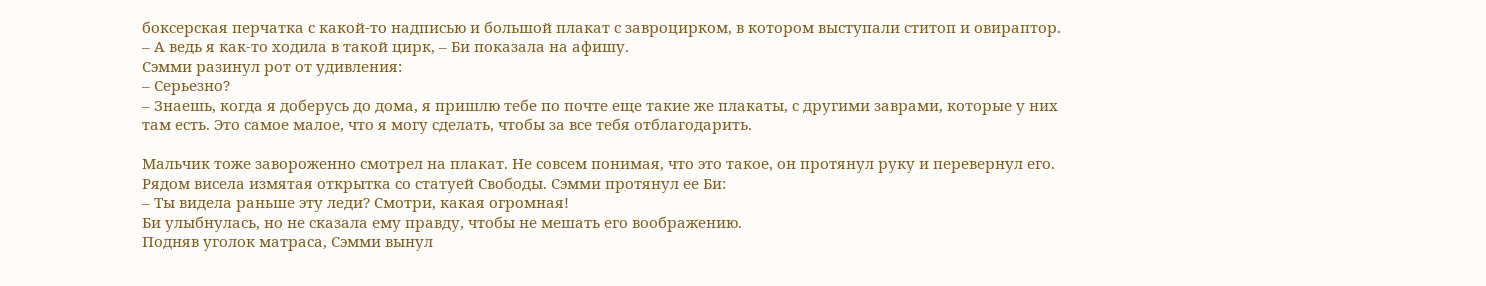боксерская перчатка с какой-то надписью и большой плакат с завроцирком, в котором выступали ститоп и овираптор.
– А ведь я как-то ходила в такой цирк, – Би показала на афишу.
Сэмми разинул рот от удивления:
– Серьезно?
– Знаешь, когда я доберусь до дома, я пришлю тебе по почте еще такие же плакаты, с другими заврами, которые у них там есть. Это самое малое, что я могу сделать, чтобы за все тебя отблагодарить.

Мальчик тоже завороженно смотрел на плакат. Не совсем понимая, что это такое, он протянул руку и перевернул его. Рядом висела измятая открытка со статуей Свободы. Сэмми протянул ее Би:
– Ты видела раньше эту леди? Смотри, какая огромная!
Би улыбнулась, но не сказала ему правду, чтобы не мешать его воображению.
Подняв уголок матраса, Сэмми вынул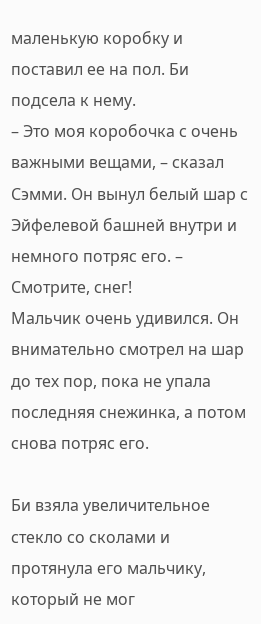маленькую коробку и поставил ее на пол. Би подсела к нему.
– Это моя коробочка с очень важными вещами, – сказал Сэмми. Он вынул белый шар с Эйфелевой башней внутри и немного потряс его. – Смотрите, снег!
Мальчик очень удивился. Он внимательно смотрел на шар до тех пор, пока не упала последняя снежинка, а потом снова потряс его.

Би взяла увеличительное стекло со сколами и протянула его мальчику, который не мог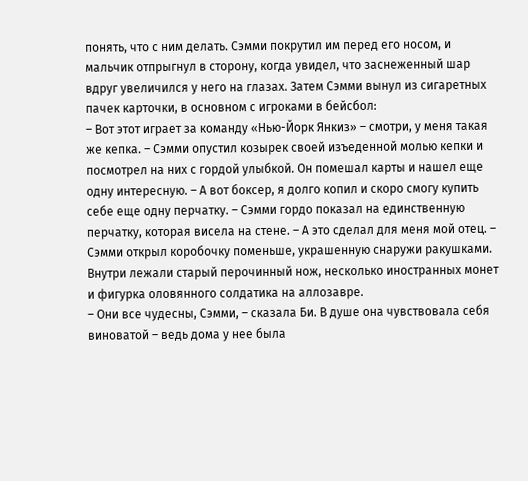понять, что с ним делать. Сэмми покрутил им перед его носом, и мальчик отпрыгнул в сторону, когда увидел, что заснеженный шар вдруг увеличился у него на глазах. Затем Сэмми вынул из сигаретных пачек карточки, в основном с игроками в бейсбол:
– Вот этот играет за команду «Нью-Йорк Янкиз» – смотри, у меня такая же кепка. – Сэмми опустил козырек своей изъеденной молью кепки и посмотрел на них с гордой улыбкой. Он помешал карты и нашел еще одну интересную. – А вот боксер, я долго копил и скоро смогу купить себе еще одну перчатку. – Сэмми гордо показал на единственную перчатку, которая висела на стене. – А это сделал для меня мой отец. – Сэмми открыл коробочку поменьше, украшенную снаружи ракушками. Внутри лежали старый перочинный нож, несколько иностранных монет и фигурка оловянного солдатика на аллозавре.
– Они все чудесны, Сэмми, – сказала Би. В душе она чувствовала себя виноватой – ведь дома у нее была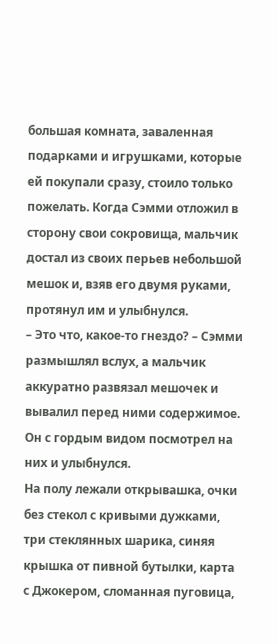большая комната, заваленная подарками и игрушками, которые ей покупали сразу, стоило только пожелать. Когда Сэмми отложил в сторону свои сокровища, мальчик достал из своих перьев небольшой мешок и, взяв его двумя руками, протянул им и улыбнулся.
– Это что, какое-то гнездо? – Сэмми размышлял вслух, а мальчик аккуратно развязал мешочек и вывалил перед ними содержимое. Он с гордым видом посмотрел на них и улыбнулся.
На полу лежали открывашка, очки без стекол с кривыми дужками, три стеклянных шарика, синяя крышка от пивной бутылки, карта с Джокером, сломанная пуговица,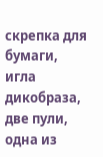скрепка для бумаги, игла дикобраза, две пули, одна из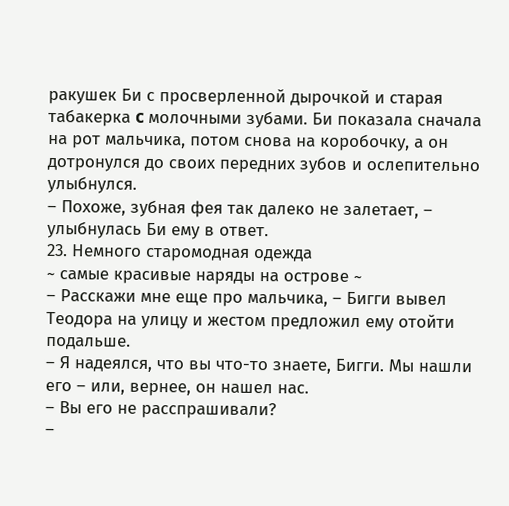ракушек Би с просверленной дырочкой и старая табакерка c молочными зубами. Би показала сначала на рот мальчика, потом снова на коробочку, а он дотронулся до своих передних зубов и ослепительно улыбнулся.
– Похоже, зубная фея так далеко не залетает, – улыбнулась Би ему в ответ.
23. Немного старомодная одежда
~ самые красивые наряды на острове ~
– Расскажи мне еще про мальчика, – Бигги вывел Теодора на улицу и жестом предложил ему отойти подальше.
– Я надеялся, что вы что-то знаете, Бигги. Мы нашли его – или, вернее, он нашел нас.
– Вы его не расспрашивали?
–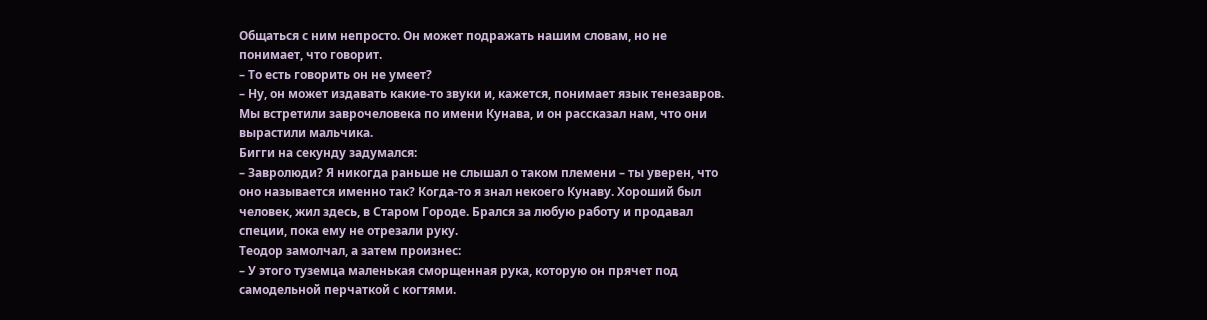Общаться с ним непросто. Он может подражать нашим словам, но не понимает, что говорит.
– То есть говорить он не умеет?
– Ну, он может издавать какие-то звуки и, кажется, понимает язык тенезавров. Мы встретили заврочеловека по имени Кунава, и он рассказал нам, что они вырастили мальчика.
Бигги на секунду задумался:
– Завролюди? Я никогда раньше не слышал о таком племени – ты уверен, что оно называется именно так? Когда-то я знал некоего Кунаву. Хороший был человек, жил здесь, в Старом Городе. Брался за любую работу и продавал специи, пока ему не отрезали руку.
Теодор замолчал, а затем произнес:
– У этого туземца маленькая сморщенная рука, которую он прячет под самодельной перчаткой с когтями.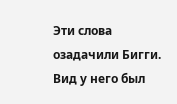Эти слова озадачили Бигги. Вид у него был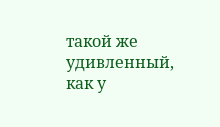такой же удивленный, как у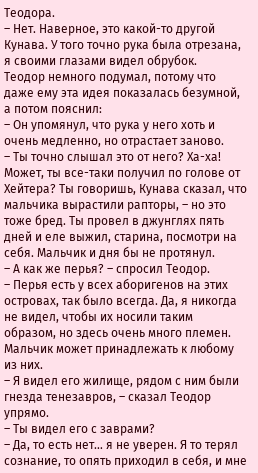Теодора.
– Нет. Наверное, это какой-то другой Кунава. У того точно рука была отрезана, я своими глазами видел обрубок.
Теодор немного подумал, потому что даже ему эта идея показалась безумной, а потом пояснил:
– Он упомянул, что рука у него хоть и очень медленно, но отрастает заново.
– Ты точно слышал это от него? Ха-ха! Может, ты все-таки получил по голове от Хейтера? Ты говоришь, Кунава сказал, что мальчика вырастили рапторы, – но это тоже бред. Ты провел в джунглях пять дней и еле выжил, старина, посмотри на себя. Мальчик и дня бы не протянул.
– А как же перья? – спросил Теодор.
– Перья есть у всех аборигенов на этих островах, так было всегда. Да, я никогда не видел, чтобы их носили таким образом, но здесь очень много племен. Мальчик может принадлежать к любому из них.
– Я видел его жилище, рядом с ним были гнезда тенезавров, – сказал Теодор упрямо.
– Ты видел его с заврами?
– Да, то есть нет… я не уверен. Я то терял сознание, то опять приходил в себя, и мне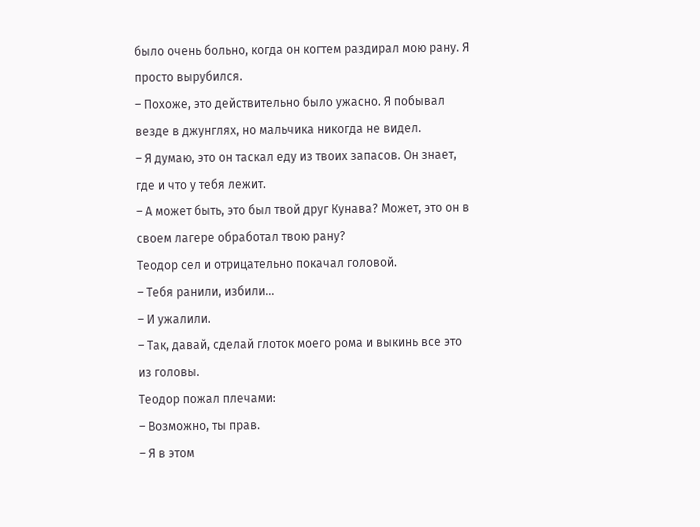было очень больно, когда он когтем раздирал мою рану. Я просто вырубился.
– Похоже, это действительно было ужасно. Я побывал везде в джунглях, но мальчика никогда не видел.
– Я думаю, это он таскал еду из твоих запасов. Он знает, где и что у тебя лежит.
– А может быть, это был твой друг Кунава? Может, это он в своем лагере обработал твою рану?
Теодор сел и отрицательно покачал головой.
– Тебя ранили, избили…
– И ужалили.
– Так, давай, сделай глоток моего рома и выкинь все это из головы.
Теодор пожал плечами:
– Возможно, ты прав.
– Я в этом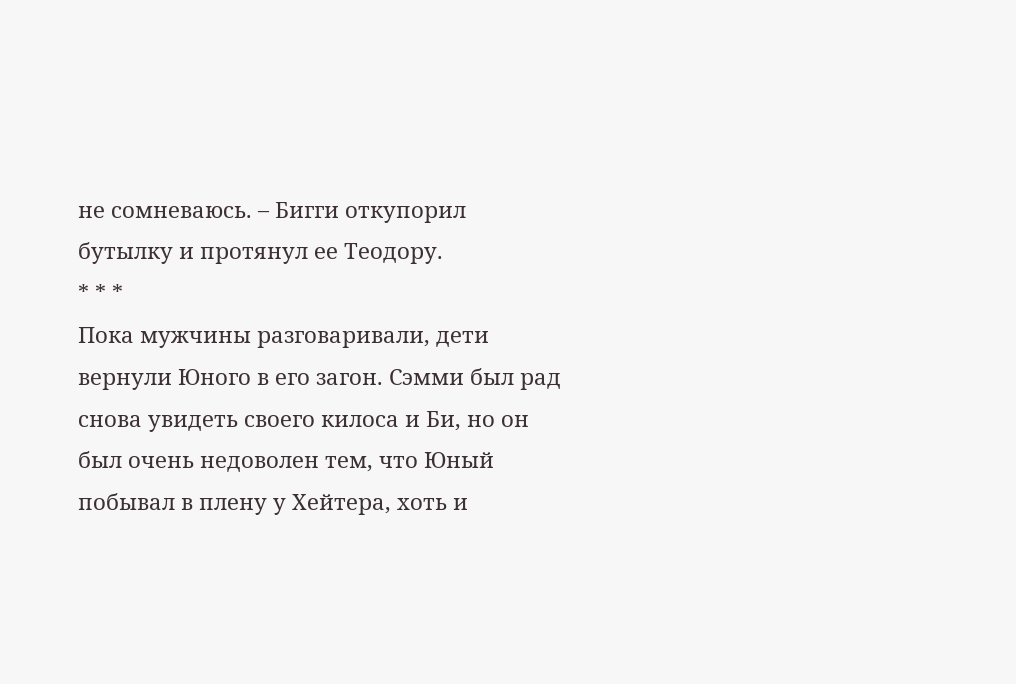не сомневаюсь. – Бигги откупорил бутылку и протянул ее Теодору.
* * *
Пока мужчины разговаривали, дети вернули Юного в его загон. Сэмми был рад снова увидеть своего килоса и Би, но он был очень недоволен тем, что Юный побывал в плену у Хейтера, хоть и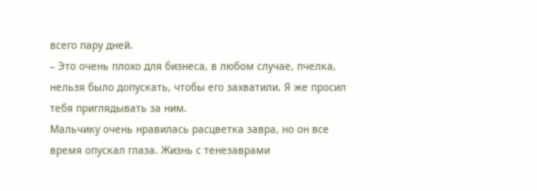всего пару дней.
– Это очень плохо для бизнеса, в любом случае, пчелка, нельзя было допускать, чтобы его захватили. Я же просил тебя приглядывать за ним.
Мальчику очень нравилась расцветка завра, но он все время опускал глаза. Жизнь с тенезаврами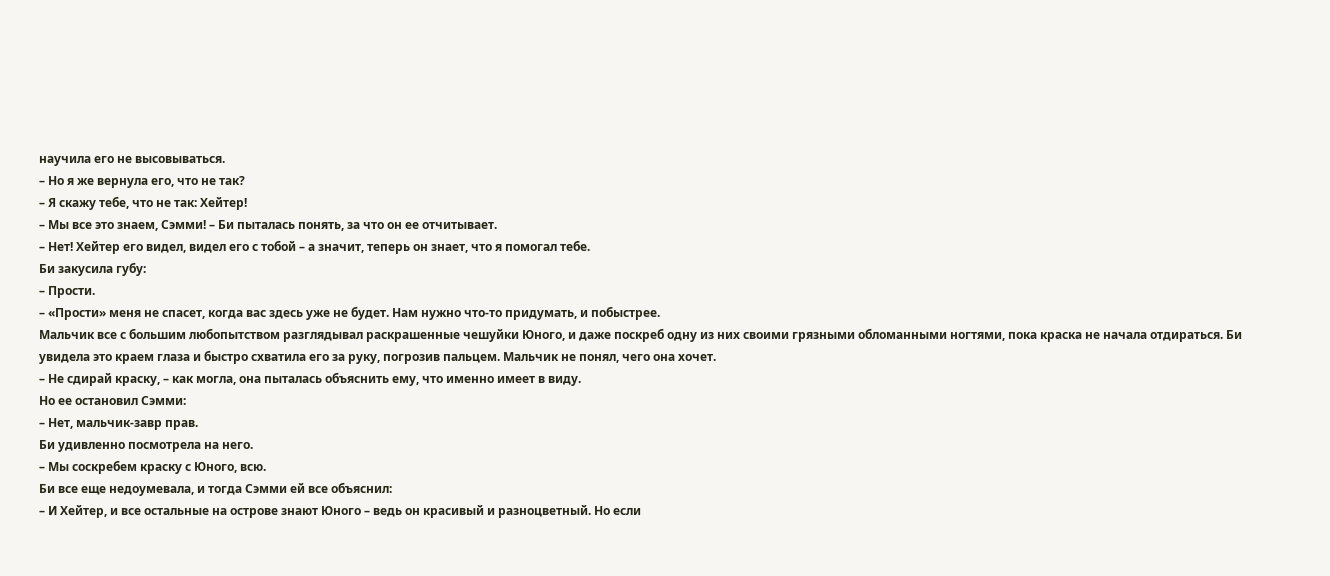научила его не высовываться.
– Но я же вернула его, что не так?
– Я скажу тебе, что не так: Хейтер!
– Мы все это знаем, Сэмми! – Би пыталась понять, за что он ее отчитывает.
– Нет! Хейтер его видел, видел его с тобой – а значит, теперь он знает, что я помогал тебе.
Би закусила губу:
– Прости.
– «Прости» меня не спасет, когда вас здесь уже не будет. Нам нужно что-то придумать, и побыстрее.
Мальчик все с большим любопытством разглядывал раскрашенные чешуйки Юного, и даже поскреб одну из них своими грязными обломанными ногтями, пока краска не начала отдираться. Би увидела это краем глаза и быстро схватила его за руку, погрозив пальцем. Мальчик не понял, чего она хочет.
– Не сдирай краску, – как могла, она пыталась объяснить ему, что именно имеет в виду.
Но ее остановил Сэмми:
– Нет, мальчик-завр прав.
Би удивленно посмотрела на него.
– Мы соскребем краску с Юного, всю.
Би все еще недоумевала, и тогда Сэмми ей все объяснил:
– И Хейтер, и все остальные на острове знают Юного – ведь он красивый и разноцветный. Но если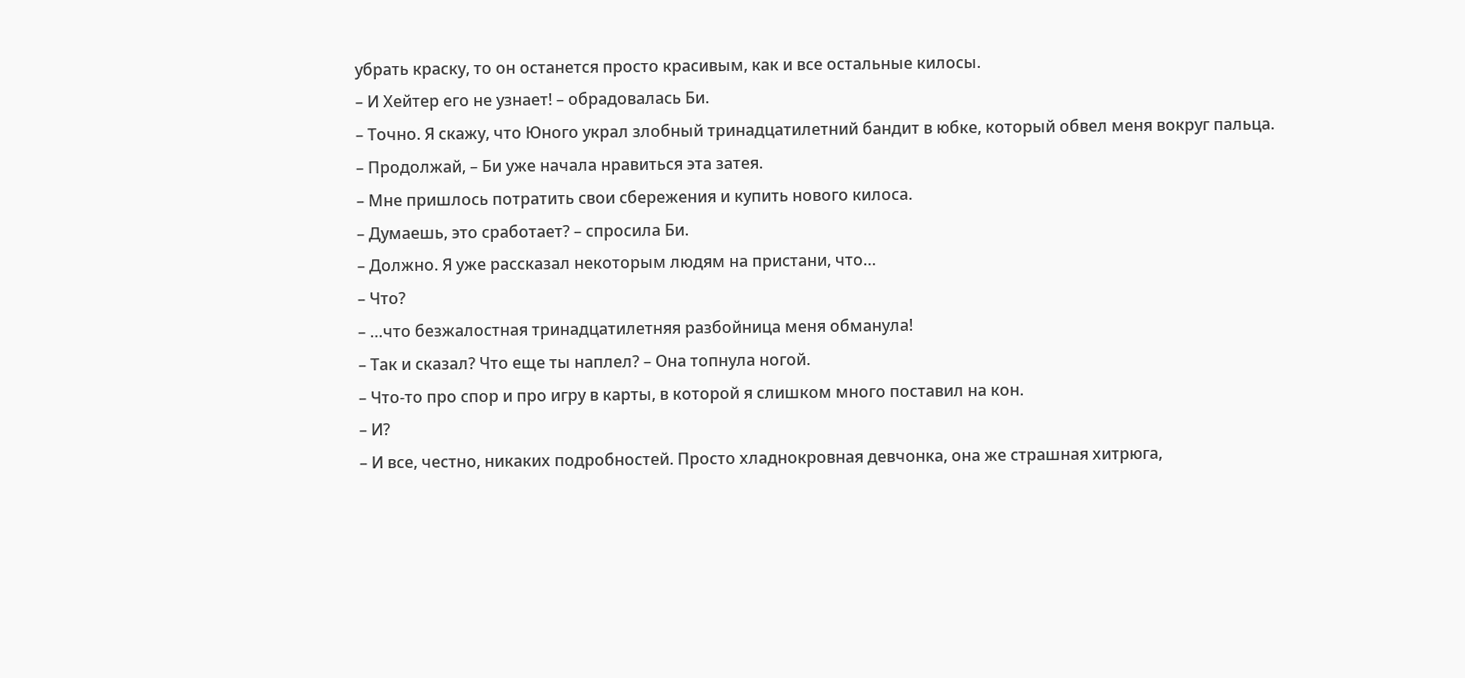убрать краску, то он останется просто красивым, как и все остальные килосы.
– И Хейтер его не узнает! – обрадовалась Би.
– Точно. Я скажу, что Юного украл злобный тринадцатилетний бандит в юбке, который обвел меня вокруг пальца.
– Продолжай, – Би уже начала нравиться эта затея.
– Мне пришлось потратить свои сбережения и купить нового килоса.
– Думаешь, это сработает? – спросила Би.
– Должно. Я уже рассказал некоторым людям на пристани, что…
– Что?
– …что безжалостная тринадцатилетняя разбойница меня обманула!
– Так и сказал? Что еще ты наплел? – Она топнула ногой.
– Что-то про спор и про игру в карты, в которой я слишком много поставил на кон.
– И?
– И все, честно, никаких подробностей. Просто хладнокровная девчонка, она же страшная хитрюга,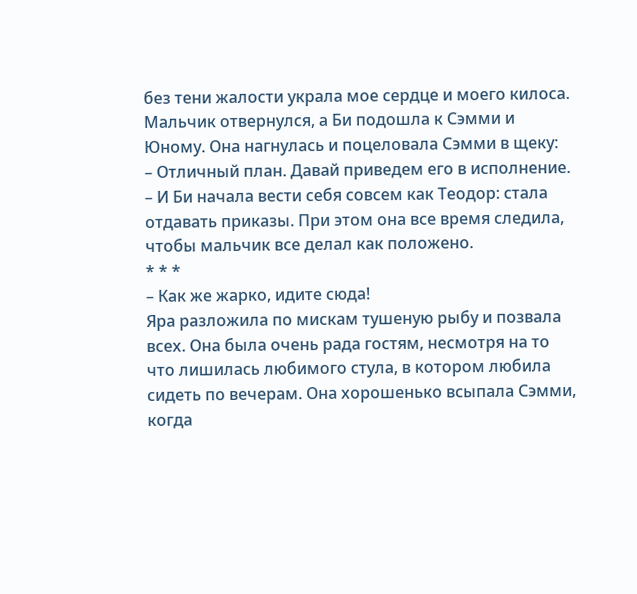без тени жалости украла мое сердце и моего килоса.
Мальчик отвернулся, а Би подошла к Сэмми и Юному. Она нагнулась и поцеловала Сэмми в щеку:
– Отличный план. Давай приведем его в исполнение. – И Би начала вести себя совсем как Теодор: стала отдавать приказы. При этом она все время следила, чтобы мальчик все делал как положено.
* * *
– Как же жарко, идите сюда!
Яра разложила по мискам тушеную рыбу и позвала всех. Она была очень рада гостям, несмотря на то что лишилась любимого стула, в котором любила сидеть по вечерам. Она хорошенько всыпала Сэмми, когда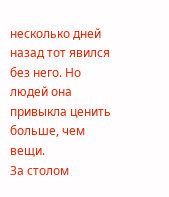несколько дней назад тот явился без него. Но людей она привыкла ценить больше, чем вещи.
За столом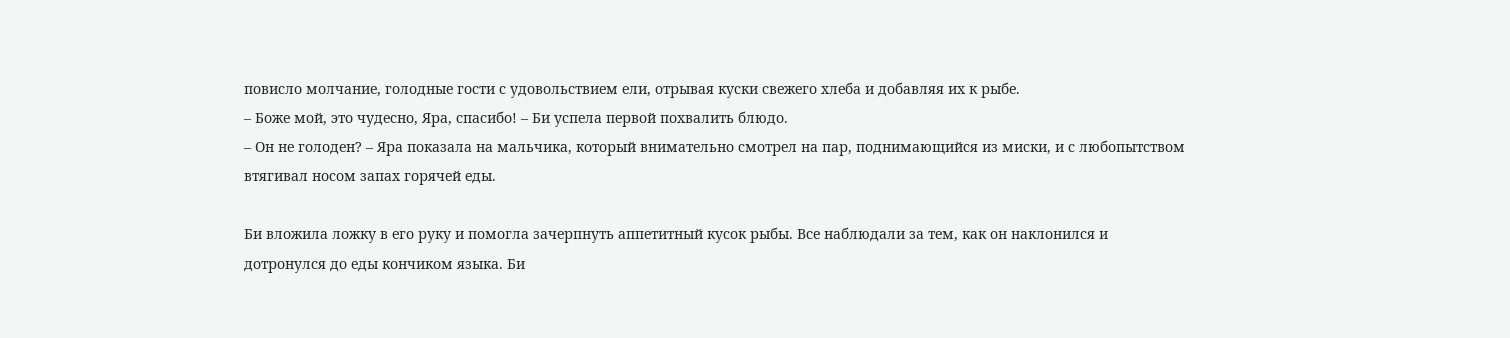повисло молчание, голодные гости с удовольствием ели, отрывая куски свежего хлеба и добавляя их к рыбе.
– Боже мой, это чудесно, Яра, спасибо! – Би успела первой похвалить блюдо.
– Он не голоден? – Яра показала на мальчика, который внимательно смотрел на пар, поднимающийся из миски, и с любопытством втягивал носом запах горячей еды.

Би вложила ложку в его руку и помогла зачерпнуть аппетитный кусок рыбы. Все наблюдали за тем, как он наклонился и дотронулся до еды кончиком языка. Би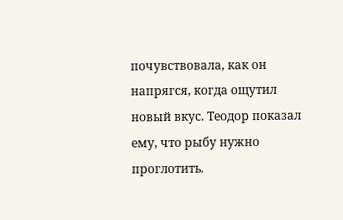почувствовала, как он напрягся, когда ощутил новый вкус. Теодор показал ему, что рыбу нужно проглотить.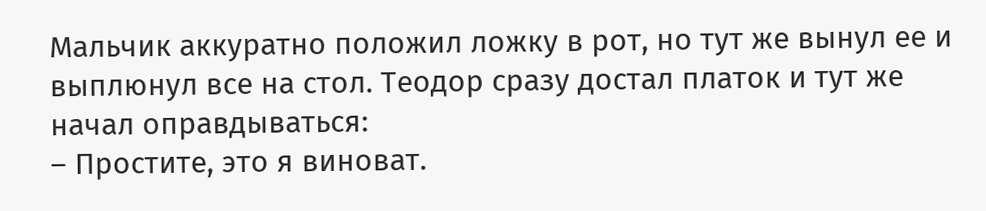Мальчик аккуратно положил ложку в рот, но тут же вынул ее и выплюнул все на стол. Теодор сразу достал платок и тут же начал оправдываться:
– Простите, это я виноват.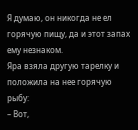Я думаю, он никогда не ел горячую пищу, да и этот запах ему незнаком.
Яра взяла другую тарелку и положила на нее горячую рыбу:
– Вот,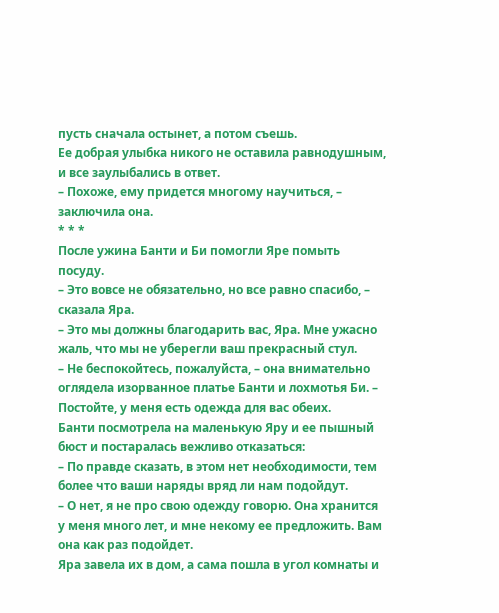пусть сначала остынет, а потом съешь.
Ее добрая улыбка никого не оставила равнодушным, и все заулыбались в ответ.
– Похоже, ему придется многому научиться, – заключила она.
* * *
После ужина Банти и Би помогли Яре помыть посуду.
– Это вовсе не обязательно, но все равно спасибо, – сказала Яра.
– Это мы должны благодарить вас, Яра. Мне ужасно жаль, что мы не уберегли ваш прекрасный стул.
– Не беспокойтесь, пожалуйста, – она внимательно оглядела изорванное платье Банти и лохмотья Би. – Постойте, у меня есть одежда для вас обеих.
Банти посмотрела на маленькую Яру и ее пышный бюст и постаралась вежливо отказаться:
– По правде сказать, в этом нет необходимости, тем более что ваши наряды вряд ли нам подойдут.
– О нет, я не про свою одежду говорю. Она хранится у меня много лет, и мне некому ее предложить. Вам она как раз подойдет.
Яра завела их в дом, а сама пошла в угол комнаты и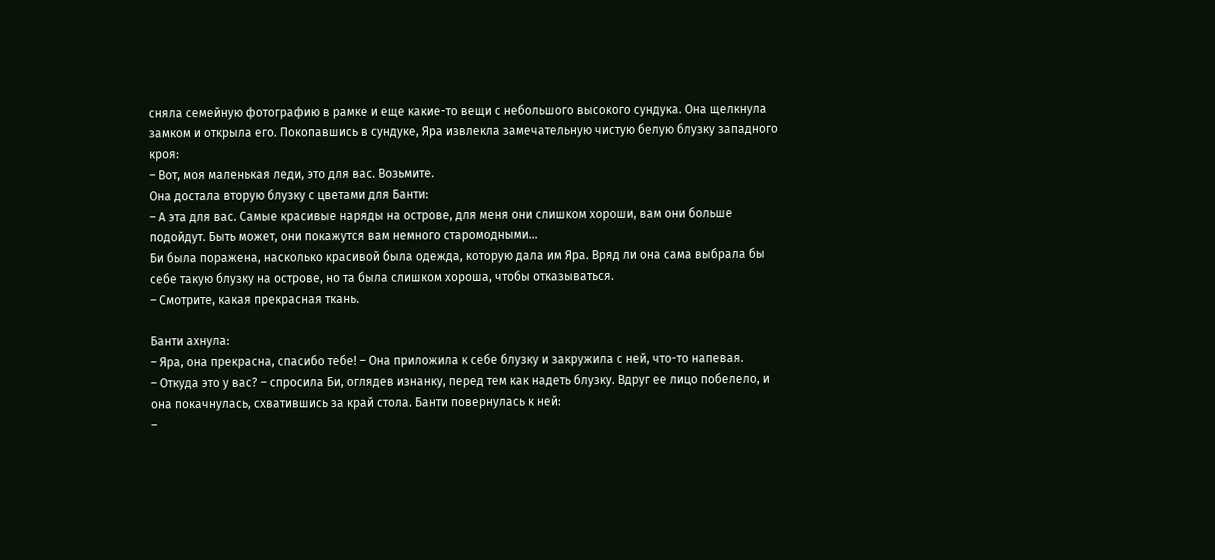сняла семейную фотографию в рамке и еще какие-то вещи с небольшого высокого сундука. Она щелкнула замком и открыла его. Покопавшись в сундуке, Яра извлекла замечательную чистую белую блузку западного кроя:
– Вот, моя маленькая леди, это для вас. Возьмите.
Она достала вторую блузку с цветами для Банти:
– А эта для вас. Самые красивые наряды на острове, для меня они слишком хороши, вам они больше подойдут. Быть может, они покажутся вам немного старомодными…
Би была поражена, насколько красивой была одежда, которую дала им Яра. Вряд ли она сама выбрала бы себе такую блузку на острове, но та была слишком хороша, чтобы отказываться.
– Смотрите, какая прекрасная ткань.

Банти ахнула:
– Яра, она прекрасна, спасибо тебе! – Она приложила к себе блузку и закружила с ней, что-то напевая.
– Откуда это у вас? – спросила Би, оглядев изнанку, перед тем как надеть блузку. Вдруг ее лицо побелело, и она покачнулась, схватившись за край стола. Банти повернулась к ней:
–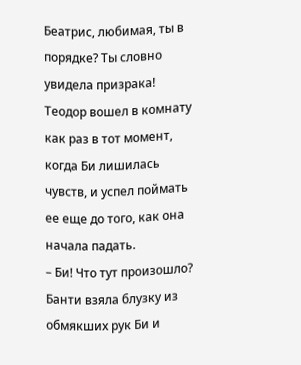Беатрис, любимая, ты в порядке? Ты словно увидела призрака!
Теодор вошел в комнату как раз в тот момент, когда Би лишилась чувств, и успел поймать ее еще до того, как она начала падать.
– Би! Что тут произошло?
Банти взяла блузку из обмякших рук Би и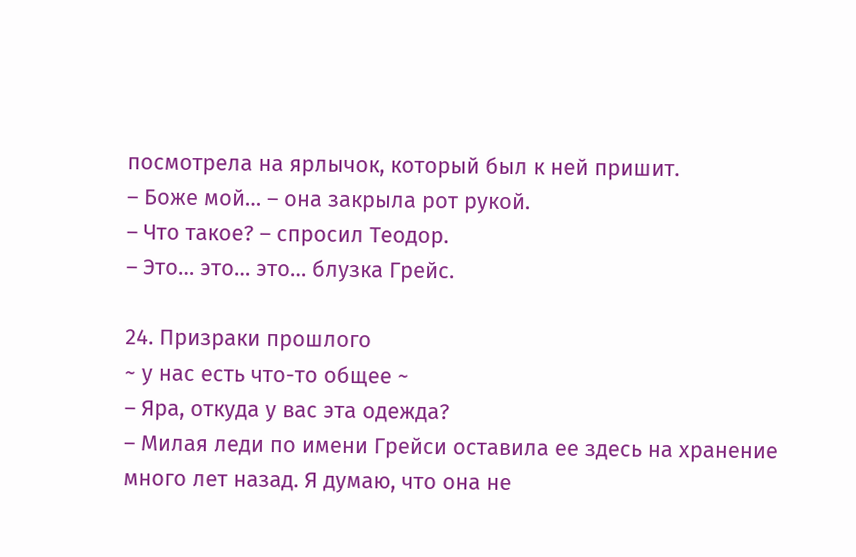посмотрела на ярлычок, который был к ней пришит.
– Боже мой… – она закрыла рот рукой.
– Что такое? – спросил Теодор.
– Это… это… это… блузка Грейс.

24. Призраки прошлого
~ у нас есть что-то общее ~
– Яра, откуда у вас эта одежда?
– Милая леди по имени Грейси оставила ее здесь на хранение много лет назад. Я думаю, что она не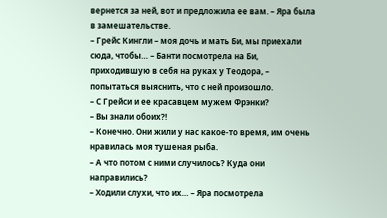вернется за ней, вот и предложила ее вам. – Яра была в замешательстве.
– Грейс Кингли – моя дочь и мать Би, мы приехали сюда, чтобы… – Банти посмотрела на Би, приходившую в себя на руках у Теодора, – попытаться выяснить, что с ней произошло.
– С Грейси и ее красавцем мужем Фрэнки?
– Вы знали обоих?!
– Конечно. Они жили у нас какое-то время, им очень нравилась моя тушеная рыба.
– А что потом с ними случилось? Куда они направились?
– Ходили слухи, что их… – Яра посмотрела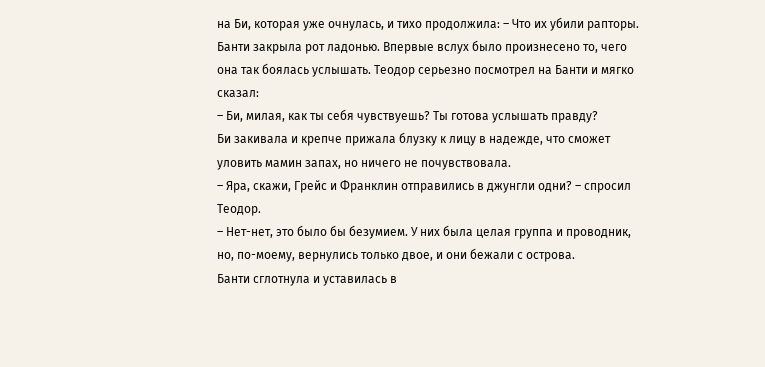на Би, которая уже очнулась, и тихо продолжила: – Что их убили рапторы.
Банти закрыла рот ладонью. Впервые вслух было произнесено то, чего она так боялась услышать. Теодор серьезно посмотрел на Банти и мягко сказал:
– Би, милая, как ты себя чувствуешь? Ты готова услышать правду?
Би закивала и крепче прижала блузку к лицу в надежде, что сможет уловить мамин запах, но ничего не почувствовала.
– Яра, скажи, Грейс и Франклин отправились в джунгли одни? – спросил Теодор.
– Нет-нет, это было бы безумием. У них была целая группа и проводник, но, по-моему, вернулись только двое, и они бежали с острова.
Банти сглотнула и уставилась в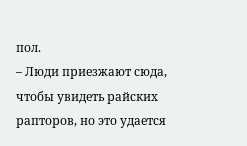пол.
– Люди приезжают сюда, чтобы увидеть райских рапторов, но это удается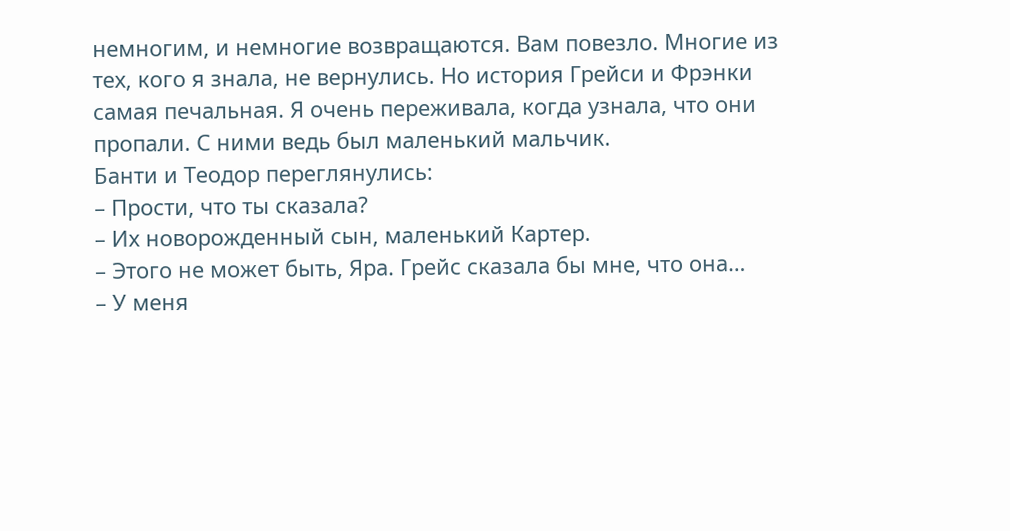немногим, и немногие возвращаются. Вам повезло. Многие из тех, кого я знала, не вернулись. Но история Грейси и Фрэнки самая печальная. Я очень переживала, когда узнала, что они пропали. С ними ведь был маленький мальчик.
Банти и Теодор переглянулись:
– Прости, что ты сказала?
– Их новорожденный сын, маленький Картер.
– Этого не может быть, Яра. Грейс сказала бы мне, что она…
– У меня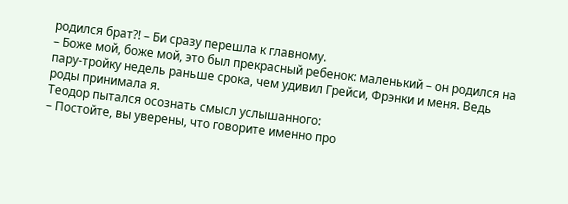родился брат?! – Би сразу перешла к главному.
– Боже мой, боже мой, это был прекрасный ребенок: маленький – он родился на пару-тройку недель раньше срока, чем удивил Грейси, Фрэнки и меня. Ведь роды принимала я.
Теодор пытался осознать смысл услышанного:
– Постойте, вы уверены, что говорите именно про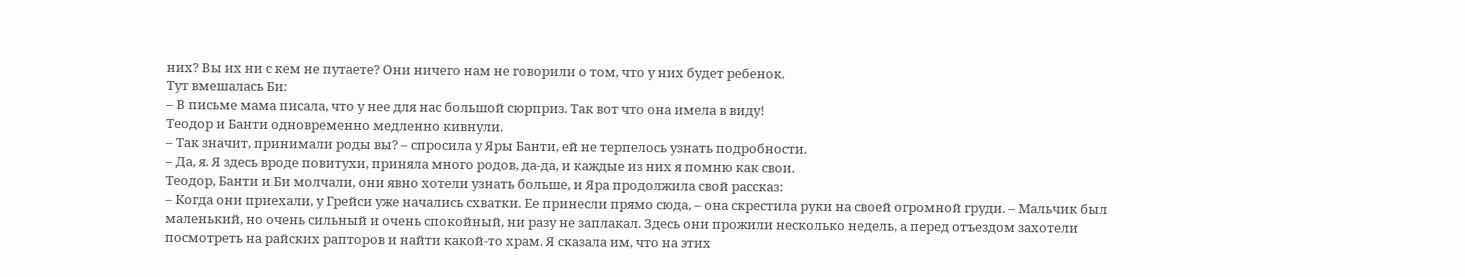них? Вы их ни с кем не путаете? Они ничего нам не говорили о том, что у них будет ребенок.
Тут вмешалась Би:
– В письме мама писала, что у нее для нас большой сюрприз. Так вот что она имела в виду!
Теодор и Банти одновременно медленно кивнули.
– Так значит, принимали роды вы? – спросила у Яры Банти, ей не терпелось узнать подробности.
– Да, я. Я здесь вроде повитухи, приняла много родов, да-да, и каждые из них я помню как свои.
Теодор, Банти и Би молчали, они явно хотели узнать больше, и Яра продолжила свой рассказ:
– Когда они приехали, у Грейси уже начались схватки. Ее принесли прямо сюда, – она скрестила руки на своей огромной груди. – Мальчик был маленький, но очень сильный и очень спокойный, ни разу не заплакал. Здесь они прожили несколько недель, а перед отъездом захотели посмотреть на райских рапторов и найти какой-то храм. Я сказала им, что на этих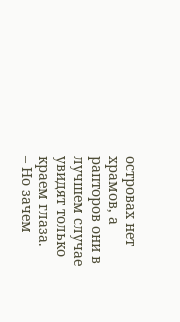островах нет храмов, а рапторов они в лучшем случае увидят только краем глаза.
– Но зачем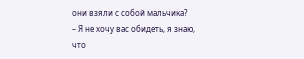они взяли с собой мальчика?
– Я не хочу вас обидеть, я знаю, что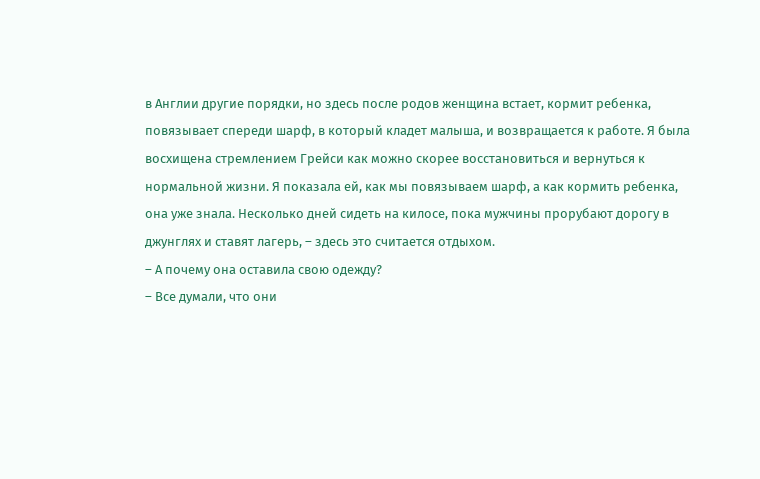в Англии другие порядки, но здесь после родов женщина встает, кормит ребенка, повязывает спереди шарф, в который кладет малыша, и возвращается к работе. Я была восхищена стремлением Грейси как можно скорее восстановиться и вернуться к нормальной жизни. Я показала ей, как мы повязываем шарф, а как кормить ребенка, она уже знала. Несколько дней сидеть на килосе, пока мужчины прорубают дорогу в джунглях и ставят лагерь, – здесь это считается отдыхом.
– А почему она оставила свою одежду?
– Все думали, что они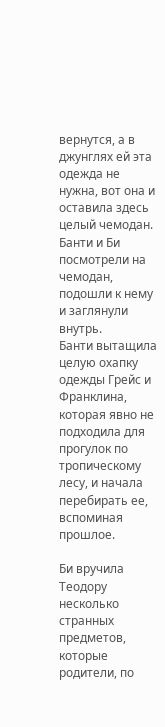вернутся, а в джунглях ей эта одежда не нужна, вот она и оставила здесь целый чемодан.
Банти и Би посмотрели на чемодан, подошли к нему и заглянули внутрь.
Банти вытащила целую охапку одежды Грейс и Франклина, которая явно не подходила для прогулок по тропическому лесу, и начала перебирать ее, вспоминая прошлое.

Би вручила Теодору несколько странных предметов, которые родители, по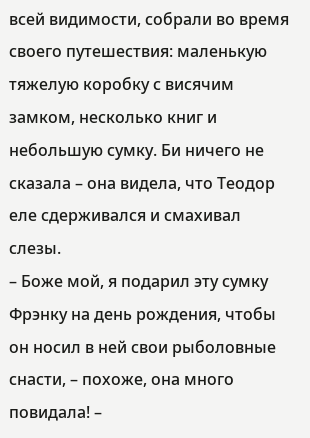всей видимости, собрали во время своего путешествия: маленькую тяжелую коробку с висячим замком, несколько книг и небольшую сумку. Би ничего не сказала – она видела, что Теодор еле сдерживался и смахивал слезы.
– Боже мой, я подарил эту сумку Фрэнку на день рождения, чтобы он носил в ней свои рыболовные снасти, – похоже, она много повидала! –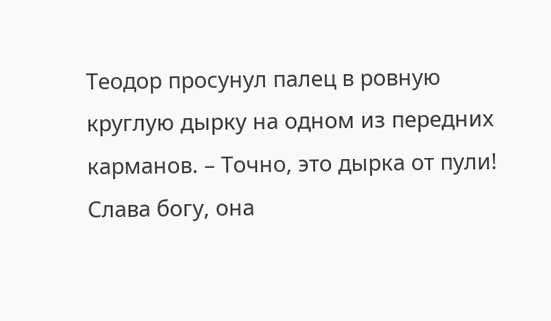Теодор просунул палец в ровную круглую дырку на одном из передних карманов. – Точно, это дырка от пули! Слава богу, она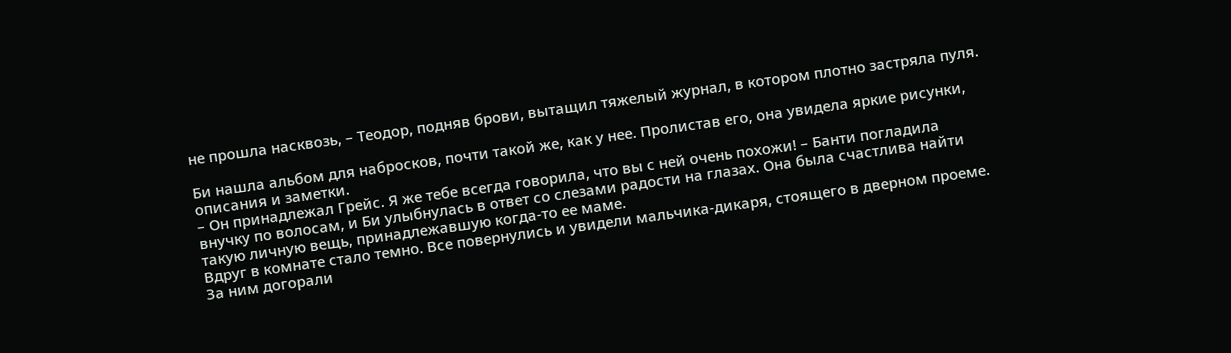не прошла насквозь, – Теодор, подняв брови, вытащил тяжелый журнал, в котором плотно застряла пуля.

Би нашла альбом для набросков, почти такой же, как у нее. Пролистав его, она увидела яркие рисунки, описания и заметки.
– Он принадлежал Грейс. Я же тебе всегда говорила, что вы с ней очень похожи! – Банти погладила внучку по волосам, и Би улыбнулась в ответ со слезами радости на глазах. Она была счастлива найти такую личную вещь, принадлежавшую когда-то ее маме.
Вдруг в комнате стало темно. Все повернулись и увидели мальчика-дикаря, стоящего в дверном проеме. За ним догорали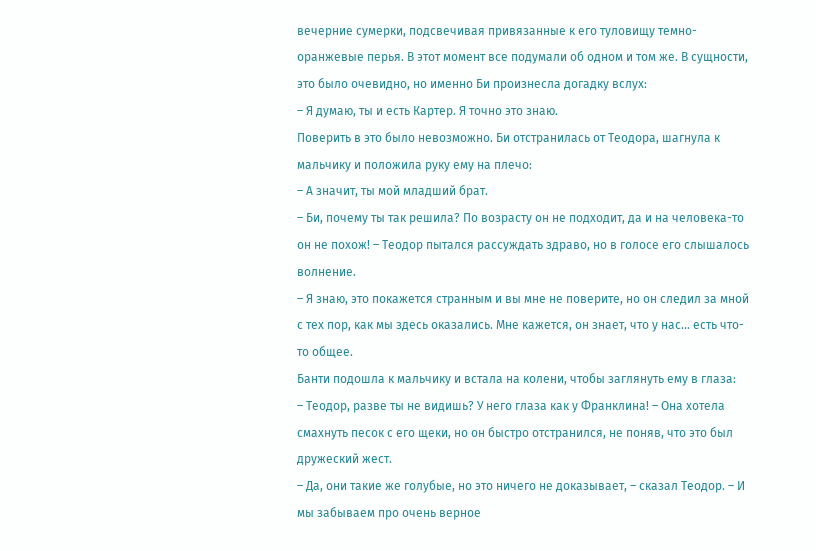вечерние сумерки, подсвечивая привязанные к его туловищу темно-оранжевые перья. В этот момент все подумали об одном и том же. В сущности, это было очевидно, но именно Би произнесла догадку вслух:
– Я думаю, ты и есть Картер. Я точно это знаю.
Поверить в это было невозможно. Би отстранилась от Теодора, шагнула к мальчику и положила руку ему на плечо:
– А значит, ты мой младший брат.
– Би, почему ты так решила? По возрасту он не подходит, да и на человека-то он не похож! – Теодор пытался рассуждать здраво, но в голосе его слышалось волнение.
– Я знаю, это покажется странным и вы мне не поверите, но он следил за мной с тех пор, как мы здесь оказались. Мне кажется, он знает, что у нас… есть что-то общее.
Банти подошла к мальчику и встала на колени, чтобы заглянуть ему в глаза:
– Теодор, разве ты не видишь? У него глаза как у Франклина! – Она хотела смахнуть песок с его щеки, но он быстро отстранился, не поняв, что это был дружеский жест.
– Да, они такие же голубые, но это ничего не доказывает, – сказал Теодор. – И мы забываем про очень верное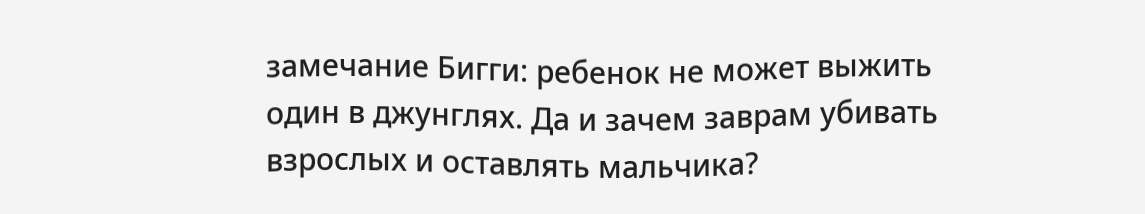замечание Бигги: ребенок не может выжить один в джунглях. Да и зачем заврам убивать взрослых и оставлять мальчика?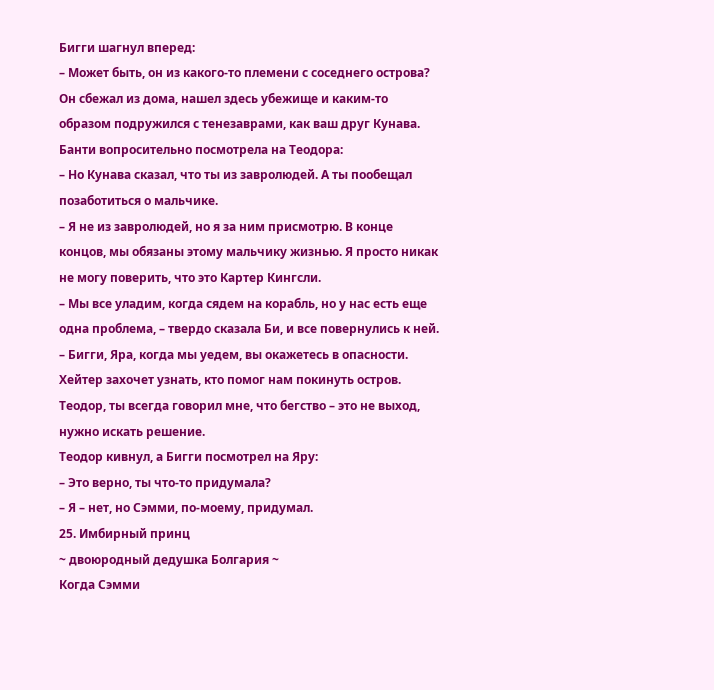Бигги шагнул вперед:
– Может быть, он из какого-то племени с соседнего острова? Он сбежал из дома, нашел здесь убежище и каким-то образом подружился с тенезаврами, как ваш друг Кунава.
Банти вопросительно посмотрела на Теодора:
– Но Кунава сказал, что ты из завролюдей. А ты пообещал позаботиться о мальчике.
– Я не из завролюдей, но я за ним присмотрю. В конце концов, мы обязаны этому мальчику жизнью. Я просто никак не могу поверить, что это Картер Кингсли.
– Мы все уладим, когда сядем на корабль, но у нас есть еще одна проблема, – твердо сказала Би, и все повернулись к ней. – Бигги, Яра, когда мы уедем, вы окажетесь в опасности. Хейтер захочет узнать, кто помог нам покинуть остров. Теодор, ты всегда говорил мне, что бегство – это не выход, нужно искать решение.
Теодор кивнул, а Бигги посмотрел на Яру:
– Это верно, ты что-то придумала?
– Я – нет, но Сэмми, по-моему, придумал.
25. Имбирный принц
~ двоюродный дедушка Болгария ~
Когда Сэмми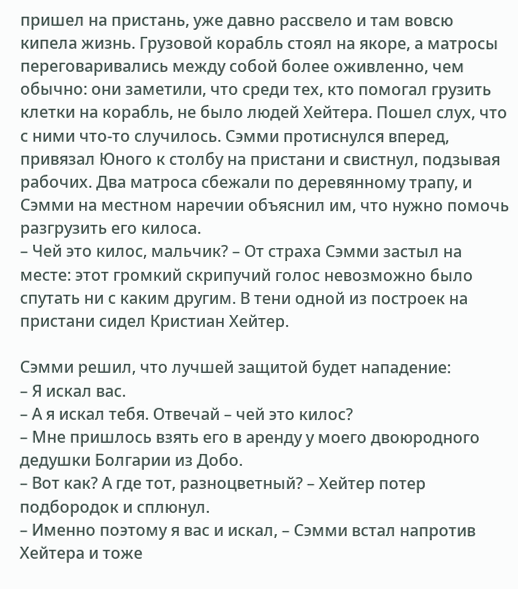пришел на пристань, уже давно рассвело и там вовсю кипела жизнь. Грузовой корабль стоял на якоре, а матросы переговаривались между собой более оживленно, чем обычно: они заметили, что среди тех, кто помогал грузить клетки на корабль, не было людей Хейтера. Пошел слух, что с ними что-то случилось. Сэмми протиснулся вперед, привязал Юного к столбу на пристани и свистнул, подзывая рабочих. Два матроса сбежали по деревянному трапу, и Сэмми на местном наречии объяснил им, что нужно помочь разгрузить его килоса.
– Чей это килос, мальчик? – От страха Сэмми застыл на месте: этот громкий скрипучий голос невозможно было спутать ни с каким другим. В тени одной из построек на пристани сидел Кристиан Хейтер.

Сэмми решил, что лучшей защитой будет нападение:
– Я искал вас.
– А я искал тебя. Отвечай – чей это килос?
– Мне пришлось взять его в аренду у моего двоюродного дедушки Болгарии из Добо.
– Вот как? А где тот, разноцветный? – Хейтер потер подбородок и сплюнул.
– Именно поэтому я вас и искал, – Сэмми встал напротив Хейтера и тоже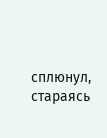сплюнул, стараясь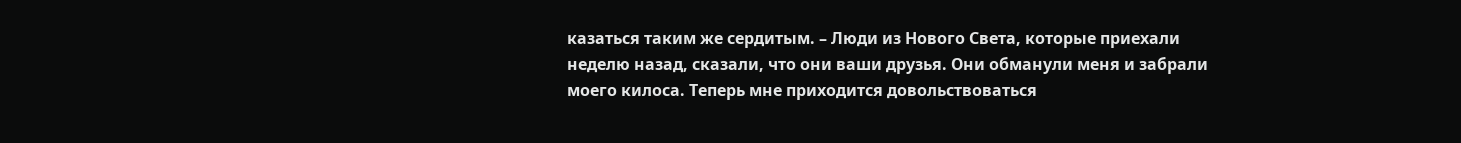казаться таким же сердитым. – Люди из Нового Света, которые приехали неделю назад, сказали, что они ваши друзья. Они обманули меня и забрали моего килоса. Теперь мне приходится довольствоваться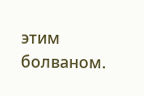этим болваном.